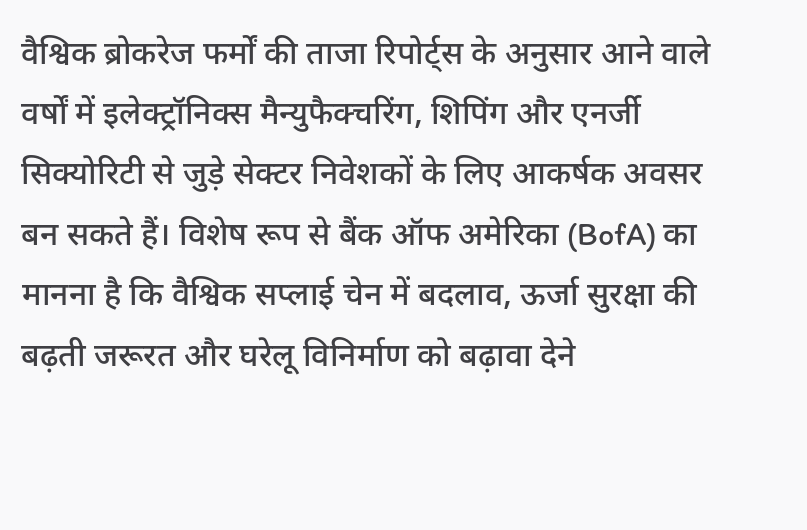वैश्विक ब्रोकरेज फर्मों की ताजा रिपोर्ट्स के अनुसार आने वाले वर्षों में इलेक्ट्रॉनिक्स मैन्युफैक्चरिंग, शिपिंग और एनर्जी सिक्योरिटी से जुड़े सेक्टर निवेशकों के लिए आकर्षक अवसर बन सकते हैं। विशेष रूप से बैंक ऑफ अमेरिका (BofA) का मानना है कि वैश्विक सप्लाई चेन में बदलाव, ऊर्जा सुरक्षा की बढ़ती जरूरत और घरेलू विनिर्माण को बढ़ावा देने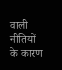वाली नीतियों के कारण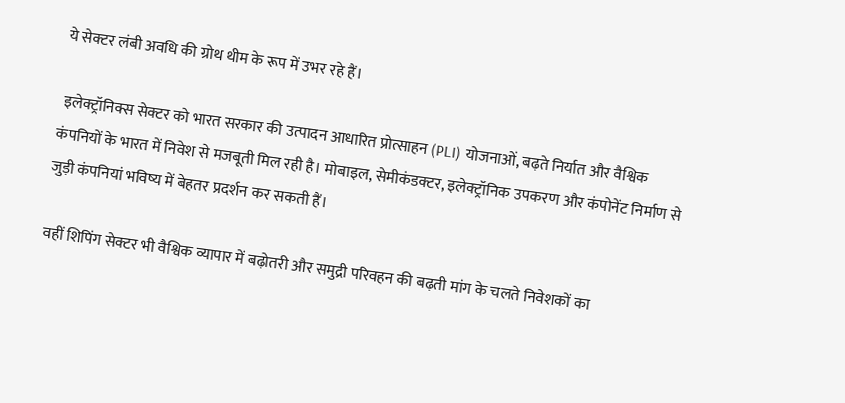ये सेक्टर लंबी अवधि की ग्रोथ थीम के रूप में उभर रहे हैं।

 इलेक्ट्रॉनिक्स सेक्टर को भारत सरकार की उत्पादन आधारित प्रोत्साहन (PLI) योजनाओं, बढ़ते निर्यात और वैश्विक कंपनियों के भारत में निवेश से मजबूती मिल रही है। मोबाइल, सेमीकंडक्टर, इलेक्ट्रॉनिक उपकरण और कंपोनेंट निर्माण से जुड़ी कंपनियां भविष्य में बेहतर प्रदर्शन कर सकती हैं।

वहीं शिपिंग सेक्टर भी वैश्विक व्यापार में बढ़ोतरी और समुद्री परिवहन की बढ़ती मांग के चलते निवेशकों का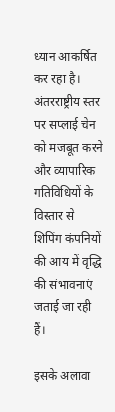ध्यान आकर्षित कर रहा है। अंतरराष्ट्रीय स्तर पर सप्लाई चेन को मजबूत करने और व्यापारिक गतिविधियों के विस्तार से शिपिंग कंपनियों की आय में वृद्धि की संभावनाएं जताई जा रही हैं।

इसके अलावा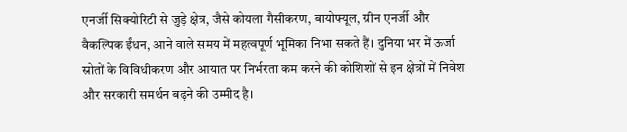एनर्जी सिक्योरिटी से जुड़े क्षेत्र, जैसे कोयला गैसीकरण, बायोफ्यूल, ग्रीन एनर्जी और वैकल्पिक ईंधन, आने वाले समय में महत्वपूर्ण भूमिका निभा सकते हैं। दुनिया भर में ऊर्जा स्रोतों के विविधीकरण और आयात पर निर्भरता कम करने की कोशिशों से इन क्षेत्रों में निवेश और सरकारी समर्थन बढ़ने की उम्मीद है।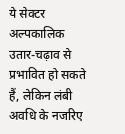ये सेक्टर अल्पकालिक उतार-चढ़ाव से प्रभावित हो सकते हैं, लेकिन लंबी अवधि के नजरिए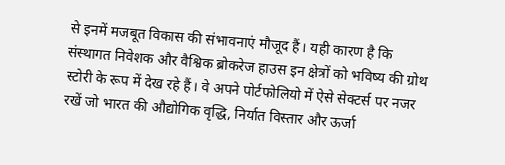से इनमें मजबूत विकास की संभावनाएं मौजूद हैं। यही कारण है कि संस्थागत निवेशक और वैश्विक ब्रोकरेज हाउस इन क्षेत्रों को भविष्य की ग्रोथ स्टोरी के रूप में देख रहे हैं। वे अपने पोर्टफोलियो में ऐसे सेक्टर्स पर नजर रखें जो भारत की औद्योगिक वृद्धि, निर्यात विस्तार और ऊर्जा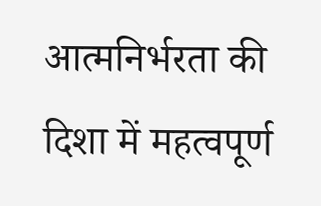आत्मनिर्भरता की दिशा में महत्वपूर्ण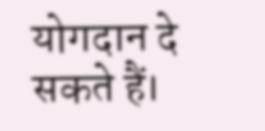योगदान दे सकते हैं।